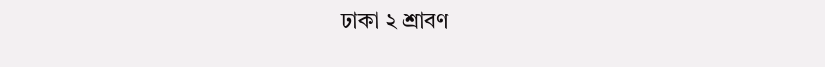ঢাকা ২ শ্রাবণ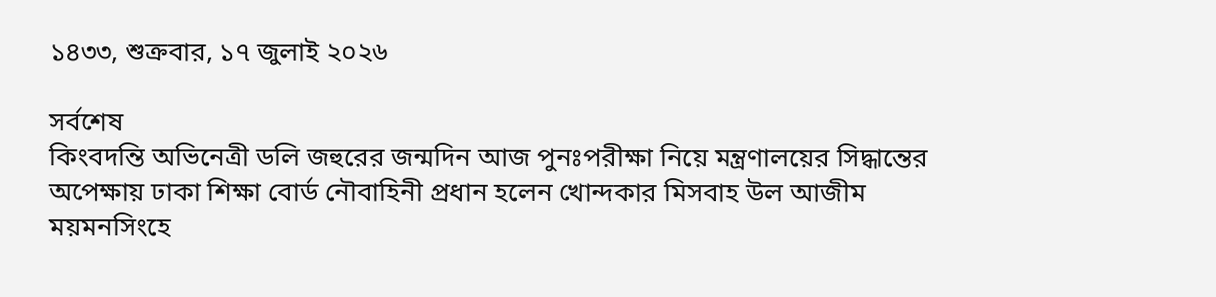১৪৩৩, শুক্রবার, ১৭ জুলাই ২০২৬

সর্বশেষ
কিংবদন্তি অভিনেত্রী ডলি জহুরের জন্মদিন আজ পুনঃপরীক্ষা নিয়ে মন্ত্রণালয়ের সিদ্ধান্তের অপেক্ষায় ঢাকা শিক্ষা বোর্ড নৌবাহিনী প্রধান হলেন খোন্দকার মিসবাহ উল আজীম ময়মনসিংহে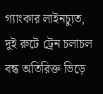গ্যাংকার লাইনচ্যুত, দুই রুটে ট্রেন চলাচল বন্ধ অতিরিক্ত ভিড়ে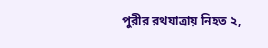পুরীর রথযাত্রায় নিহত ২,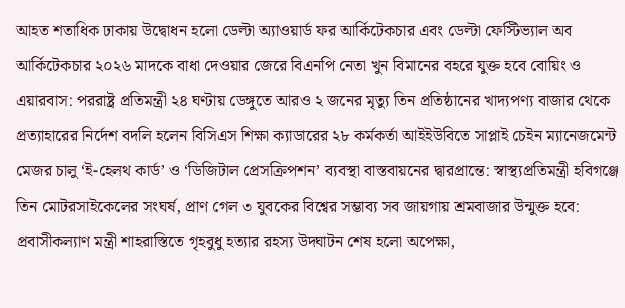আহত শতাধিক ঢাকায় উদ্বোধন হলো ডেল্টা অ্যাওয়ার্ড ফর আর্কিটেকচার এবং ডেল্টা ফেস্টিভ্যাল অব আর্কিটেকচার ২০২৬ মাদকে বাধা দেওয়ার জেরে বিএনপি নেতা খুন বিমানের বহরে যুক্ত হবে বোয়িং ও এয়ারবাস: পররাষ্ট্র প্রতিমন্ত্রী ২৪ ঘণ্টায় ডেঙ্গুতে আরও ২ জনের মৃত্যু তিন প্রতিষ্ঠানের খাদ্যপণ্য বাজার থেকে প্রত্যাহারের নির্দেশ বদলি হলেন বিসিএস শিক্ষা ক্যাডারের ২৮ কর্মকর্তা আইইউবিতে সাপ্লাই চেইন ম্যানেজমেন্ট মেজর চালু ‘ই-হেলথ কার্ড’ ও ‘ডিজিটাল প্রেসক্রিপশন’ ব্যবস্থা বাস্তবায়নের দ্বারপ্রান্তে: স্বাস্থ্যপ্রতিমন্ত্রী হবিগঞ্জে তিন মোটরসাইকেলের সংঘর্ষ, প্রাণ গেল ৩ যুবকের বিশ্বের সম্ভাব্য সব জায়গায় শ্রমবাজার উন্মুক্ত হবে: প্রবাসীকল্যাণ মন্ত্রী শাহরাস্তিতে গৃহবুধু হত্যার রহস্য উদ্ঘাটন শেষ হলো অপেক্ষা,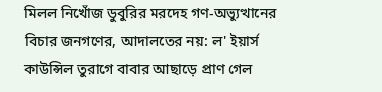মিলল নিখোঁজ ডুবুরির মরদেহ গণ-অভ্যুত্থানের বিচার জনগণের, আদালতের নয়: ল' ইয়ার্স কাউন্সিল তুরাগে বাবার আছাড়ে প্রাণ গেল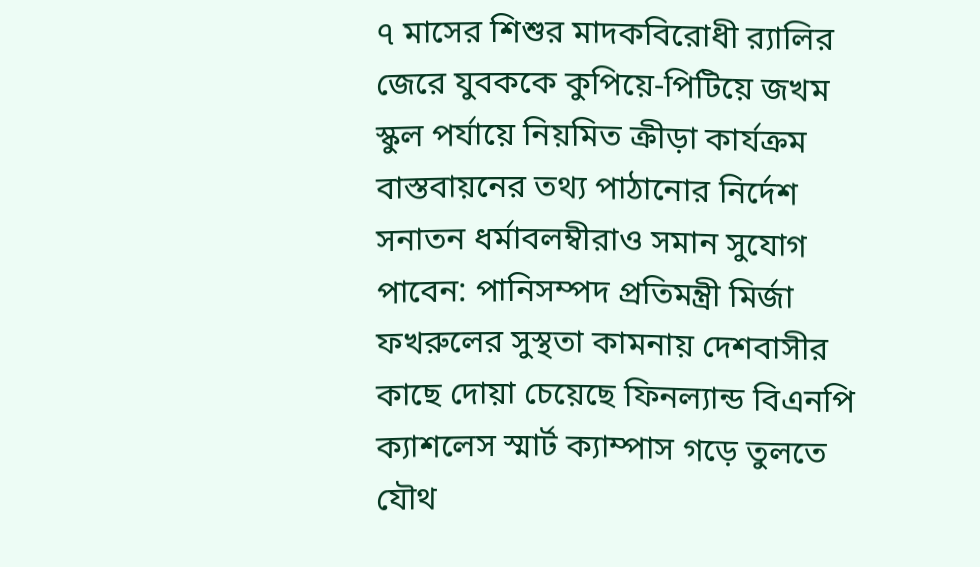৭ মাসের শিশুর মাদকবিরোধী র‍্যালির জেরে যুবককে কুপিয়ে-পিটিয়ে জখম স্কুল পর্যায়ে নিয়মিত ক্রীড়া কার্যক্রম বাস্তবায়নের তথ্য পাঠানোর নির্দেশ সনাতন ধর্মাবলম্বীরাও সমান সুযোগ পাবেন: পানিসম্পদ প্রতিমন্ত্রী মির্জা ফখরুলের সুস্থতা কামনায় দেশবাসীর কাছে দোয়া চেয়েছে ফিনল্যান্ড বিএনপি ক্যাশলেস স্মার্ট ক্যাম্পাস গড়ে তুলতে যৌথ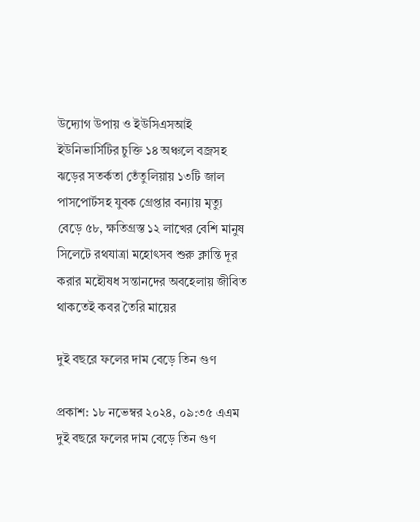উদ্যোগ উপায় ও ইউসিএসআই ইউনিভার্সিটির চুক্তি ১৪ অঞ্চলে বজ্রসহ ঝড়ের সতর্কতা তেঁতুলিয়ায় ১৩টি জাল পাসপোর্টসহ যুবক গ্রেপ্তার বন্যায় মৃত্যু বেড়ে ৫৮, ক্ষতিগ্রস্ত ১২ লাখের বেশি মানুষ সিলেটে রথযাত্রা মহোৎসব শুরু ক্লান্তি দূর করার মহৌষধ সন্তানদের অবহেলায় জীবিত থাকতেই কবর তৈরি মায়ের

দুই বছরে ফলের দাম বেড়ে তিন গুণ

প্রকাশ: ১৮ নভেম্বর ২০২৪, ০৯:৩৫ এএম
দুই বছরে ফলের দাম বেড়ে তিন গুণ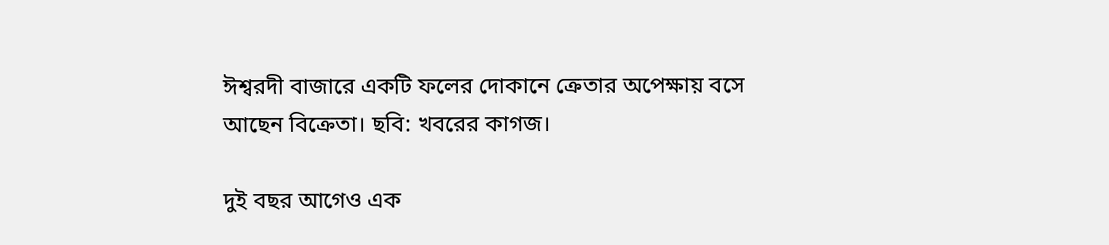ঈশ্বরদী বাজারে একটি ফলের দোকানে ক্রেতার অপেক্ষায় বসে আছেন বিক্রেতা। ছবি: খবরের কাগজ।

দুই বছর আগেও এক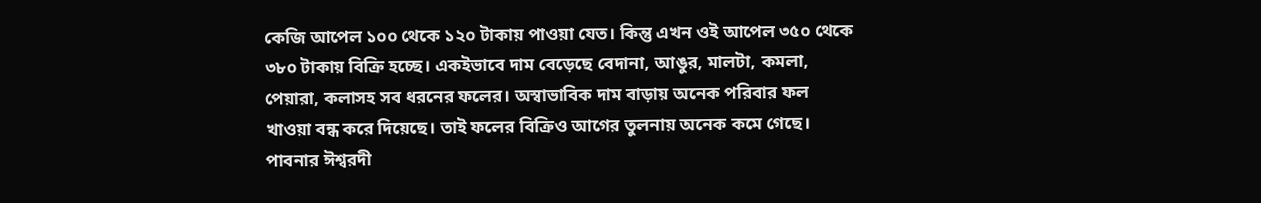কেজি আপেল ১০০ থেকে ১২০ টাকায় পাওয়া যেত। কিন্তু এখন ওই আপেল ৩৫০ থেকে ৩৮০ টাকায় বিক্রি হচ্ছে। একইভাবে দাম বেড়েছে বেদানা, আঙুর, মালটা, কমলা, পেয়ারা, কলাসহ সব ধরনের ফলের। অস্বাভাবিক দাম বাড়ায় অনেক পরিবার ফল খাওয়া বন্ধ করে দিয়েছে। তাই ফলের বিক্রিও আগের তুলনায় অনেক কমে গেছে। পাবনার ঈশ্বরদী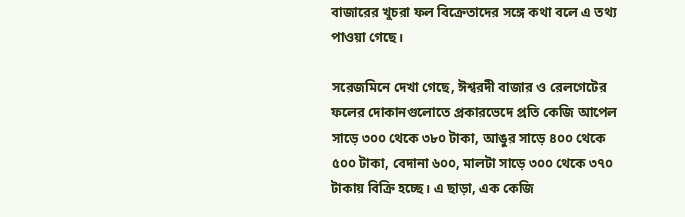বাজারের খুচরা ফল বিক্রেতাদের সঙ্গে কথা বলে এ তথ্য পাওয়া গেছে।

সরেজমিনে দেখা গেছে, ঈশ্বরদী বাজার ও রেলগেটের ফলের দোকানগুলোতে প্রকারভেদে প্রতি কেজি আপেল সাড়ে ৩০০ থেকে ৩৮০ টাকা, আঙুর সাড়ে ৪০০ থেকে ৫০০ টাকা, বেদানা ৬০০, মালটা সাড়ে ৩০০ থেকে ৩৭০ টাকায় বিক্রি হচ্ছে। এ ছাড়া, এক কেজি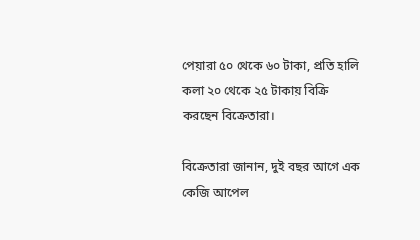পেয়ারা ৫০ থেকে ৬০ টাকা, প্রতি হালি কলা ২০ থেকে ২৫ টাকায় বিক্রি করছেন বিক্রেতারা।

বিক্রেতারা জানান, দুই বছর আগে এক কেজি আপেল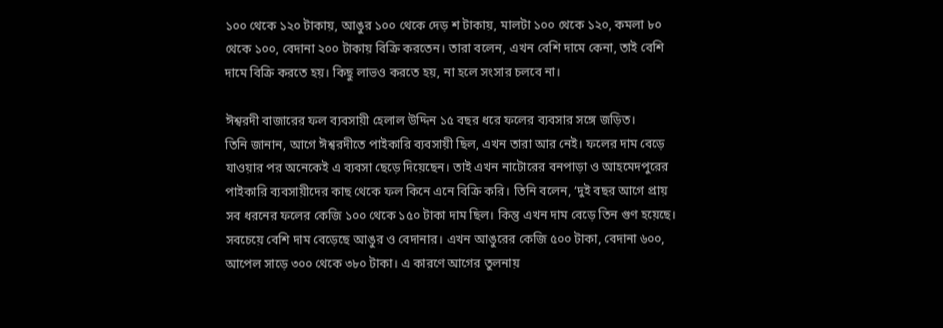১০০ থেকে ১২০ টাকায়, আঙুর ১০০ থেকে দেড় শ টাকায়, মালটা ১০০ থেকে ১২০, কমলা ৮০ থেকে ১০০, বেদানা ২০০ টাকায় বিক্রি করতেন। তারা বলেন, এখন বেশি দামে কেনা, তাই বেশি দামে বিক্রি করতে হয়। কিছু লাভও করতে হয়, না হলে সংসার চলবে না।

ঈশ্বরদী বাজারের ফল ব্যবসায়ী হেলাল উদ্দিন ১৫ বছর ধরে ফলের ব্যবসার সঙ্গে জড়িত।
তিনি জানান, আগে ঈশ্বরদীতে পাইকারি ব্যবসায়ী ছিল, এখন তারা আর নেই। ফলের দাম বেড়ে যাওয়ার পর অনেকেই এ ব্যবসা ছেড়ে দিয়েছেন। তাই এখন নাটোরের বনপাড়া ও আহমেদপুরের পাইকারি ব্যবসায়ীদের কাছ থেকে ফল কিনে এনে বিক্রি করি। তিনি বলেন, ‘দুই বছর আগে প্রায় সব ধরনের ফলের কেজি ১০০ থেকে ১৫০ টাকা দাম ছিল। কিন্তু এখন দাম বেড়ে তিন গুণ হয়েছে। সবচেয়ে বেশি দাম বেড়েছে আঙুর ও বেদানার। এখন আঙুরের কেজি ৫০০ টাকা, বেদানা ৬০০, আপেল সাড়ে ৩০০ থেকে ৩৮০ টাকা। এ কারণে আগের তুলনায়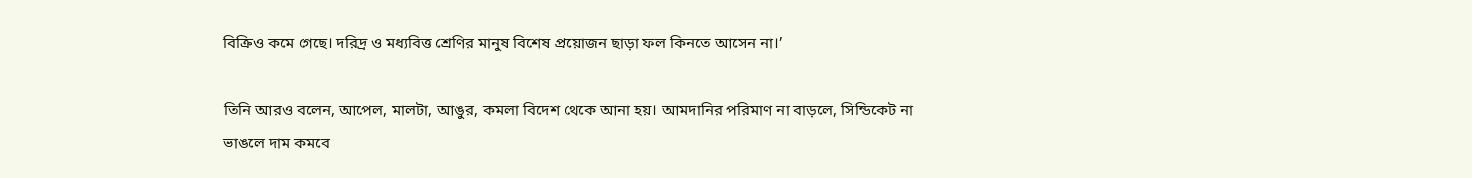বিক্রিও কমে গেছে। দরিদ্র ও মধ্যবিত্ত শ্রেণির মানুষ বিশেষ প্রয়োজন ছাড়া ফল কিনতে আসেন না।’

তিনি আরও বলেন, আপেল, মালটা, আঙুর, কমলা বিদেশ থেকে আনা হয়। আমদানির পরিমাণ না বাড়লে, সিন্ডিকেট না ভাঙলে দাম কমবে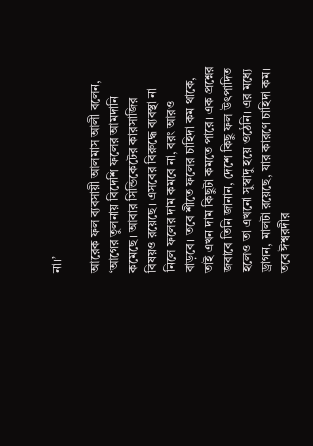না।’

আরেক ফল ব্যবসায়ী আলমাস আলী বলেন, ‘আগের তুলনায় বিদেশি ফলের আমদানি কমেছে। আবার সিন্ডিকেটের কারসাজির বিষয়ও রয়েছে। এসবের বিরুদ্ধে ব্যবস্থা না নিলে ফলের দাম কমবে না, বরং আরও বাড়বে। তবে শীতে ফলের চাহিদা কম থাকে, তাই এখন দাম কিছুটা কমতে পারে। এক প্রশ্নের জবাবে তিনি জানান, দেশে কিছু ফল উৎপাদিত হলেও তা এখনো সুস্বাদু হয়ে ওঠেনি। এর মধ্যে ড্রাগন, মালটা রয়েছে, যার কারণে চাহিদা কম। তবে ঈশ্বরদীর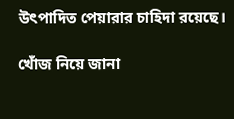উৎপাদিত পেয়ারার চাহিদা রয়েছে।

খোঁজ নিয়ে জানা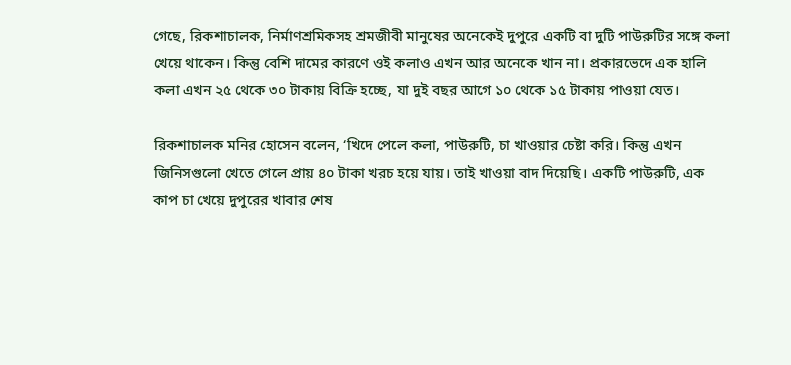গেছে, রিকশাচালক, নির্মাণশ্রমিকসহ শ্রমজীবী মানুষের অনেকেই দুপুরে একটি বা দুটি পাউরুটির সঙ্গে কলা খেয়ে থাকেন। কিন্তু বেশি দামের কারণে ওই কলাও এখন আর অনেকে খান না। প্রকারভেদে এক হালি কলা এখন ২৫ থেকে ৩০ টাকায় বিক্রি হচ্ছে, যা দুই বছর আগে ১০ থেকে ১৫ টাকায় পাওয়া যেত।

রিকশাচালক মনির হোসেন বলেন, ‘খিদে পেলে কলা, পাউরুটি, চা খাওয়ার চেষ্টা করি। কিন্তু এখন জিনিসগুলো খেতে গেলে প্রায় ৪০ টাকা খরচ হয়ে যায়। তাই খাওয়া বাদ দিয়েছি। একটি পাউরুটি, এক কাপ চা খেয়ে দুপুরের খাবার শেষ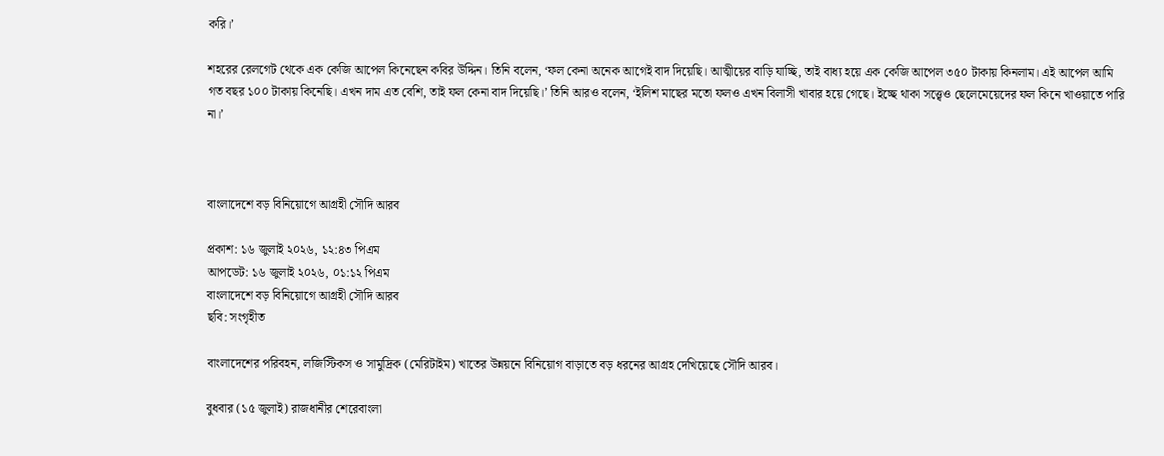করি।’

শহরের রেলগেট থেকে এক কেজি আপেল কিনেছেন কবির উদ্দিন। তিনি বলেন, ‘ফল কেনা অনেক আগেই বাদ দিয়েছি। আত্মীয়ের বাড়ি যাচ্ছি, তাই বাধ্য হয়ে এক কেজি আপেল ৩৫০ টাকায় কিনলাম। এই আপেল আমি গত বছর ১০০ টাকায় কিনেছি। এখন দাম এত বেশি, তাই ফল কেনা বাদ দিয়েছি।’ তিনি আরও বলেন, ‘ইলিশ মাছের মতো ফলও এখন বিলাসী খাবার হয়ে গেছে। ইচ্ছে থাকা সত্ত্বেও ছেলেমেয়েদের ফল কিনে খাওয়াতে পারি না।’



বাংলাদেশে বড় বিনিয়োগে আগ্রহী সৌদি আরব

প্রকাশ: ১৬ জুলাই ২০২৬, ১২:৪৩ পিএম
আপডেট: ১৬ জুলাই ২০২৬, ০১:১২ পিএম
বাংলাদেশে বড় বিনিয়োগে আগ্রহী সৌদি আরব
ছবি: সংগৃহীত

বাংলাদেশের পরিবহন, লজিস্টিকস ও সামুদ্রিক (মেরিটাইম) খাতের উন্নয়নে বিনিয়োগ বাড়াতে বড় ধরনের আগ্রহ দেখিয়েছে সৌদি আরব।

বুধবার (১৫ জুলাই) রাজধানীর শেরেবাংলা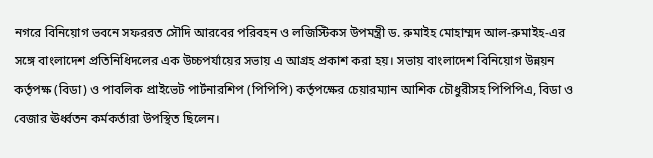নগরে বিনিয়োগ ভবনে সফররত সৌদি আরবের পরিবহন ও লজিস্টিকস উপমন্ত্রী ড. রুমাইহ মোহাম্মদ আল-রুমাইহ-এর সঙ্গে বাংলাদেশ প্রতিনিধিদলের এক উচ্চপর্যায়ের সভায় এ আগ্রহ প্রকাশ করা হয়। সভায় বাংলাদেশ বিনিয়োগ উন্নয়ন কর্তৃপক্ষ (বিডা) ও পাবলিক প্রাইভেট পার্টনারশিপ (পিপিপি) কর্তৃপক্ষের চেয়ারম্যান আশিক চৌধুরীসহ পিপিপিএ, বিডা ও বেজার ঊর্ধ্বতন কর্মকর্তারা উপস্থিত ছিলেন।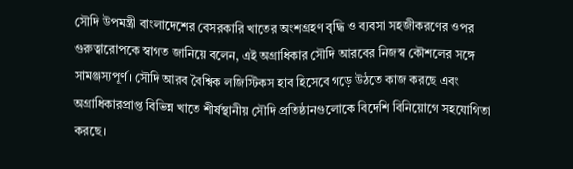সৌদি উপমন্ত্রী বাংলাদেশের বেসরকারি খাতের অংশগ্রহণ বৃদ্ধি ও ব্যবসা সহজীকরণের ওপর গুরুত্বারোপকে স্বাগত জানিয়ে বলেন, এই অগ্রাধিকার সৌদি আরবের নিজস্ব কৌশলের সঙ্গে সামঞ্জস্যপূর্ণ। সৌদি আরব বৈশ্বিক লজিস্টিকস হাব হিসেবে গড়ে উঠতে কাজ করছে এবং অগ্রাধিকারপ্রাপ্ত বিভিন্ন খাতে শীর্ষস্থানীয় সৌদি প্রতিষ্ঠানগুলোকে বিদেশি বিনিয়োগে সহযোগিতা করছে।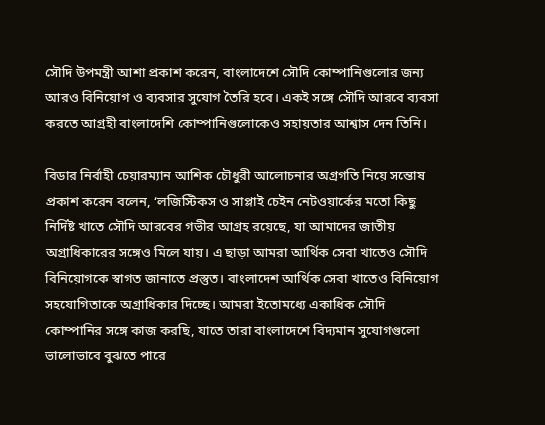সৌদি উপমন্ত্রী আশা প্রকাশ করেন, বাংলাদেশে সৌদি কোম্পানিগুলোর জন্য আরও বিনিয়োগ ও ব্যবসার সুযোগ তৈরি হবে। একই সঙ্গে সৌদি আরবে ব্যবসা করতে আগ্রহী বাংলাদেশি কোম্পানিগুলোকেও সহায়তার আশ্বাস দেন তিনি।

বিডার নির্বাহী চেয়ারম্যান আশিক চৌধুরী আলোচনার অগ্রগতি নিয়ে সন্তোষ প্রকাশ করেন বলেন, ‘লজিস্টিকস ও সাপ্লাই চেইন নেটওয়ার্কের মতো কিছু নির্দিষ্ট খাতে সৌদি আরবের গভীর আগ্রহ রয়েছে, যা আমাদের জাতীয় অগ্রাধিকারের সঙ্গেও মিলে যায়। এ ছাড়া আমরা আর্থিক সেবা খাতেও সৌদি বিনিয়োগকে স্বাগত জানাতে প্রস্তুত। বাংলাদেশ আর্থিক সেবা খাতেও বিনিয়োগ সহযোগিতাকে অগ্রাধিকার দিচ্ছে। আমরা ইতোমধ্যে একাধিক সৌদি কোম্পানির সঙ্গে কাজ করছি, যাতে তারা বাংলাদেশে বিদ্যমান সুযোগগুলো ভালোভাবে বুঝতে পারে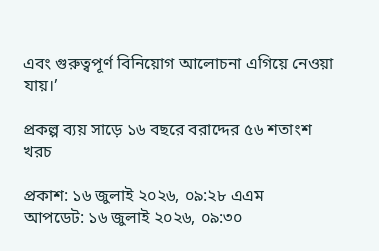এবং গুরুত্বপূর্ণ বিনিয়োগ আলোচনা এগিয়ে নেওয়া যায়।’

প্রকল্প ব্যয় সাড়ে ১৬ বছরে বরাদ্দের ৫৬ শতাংশ খরচ

প্রকাশ: ১৬ জুলাই ২০২৬, ০৯:২৮ এএম
আপডেট: ১৬ জুলাই ২০২৬, ০৯:৩০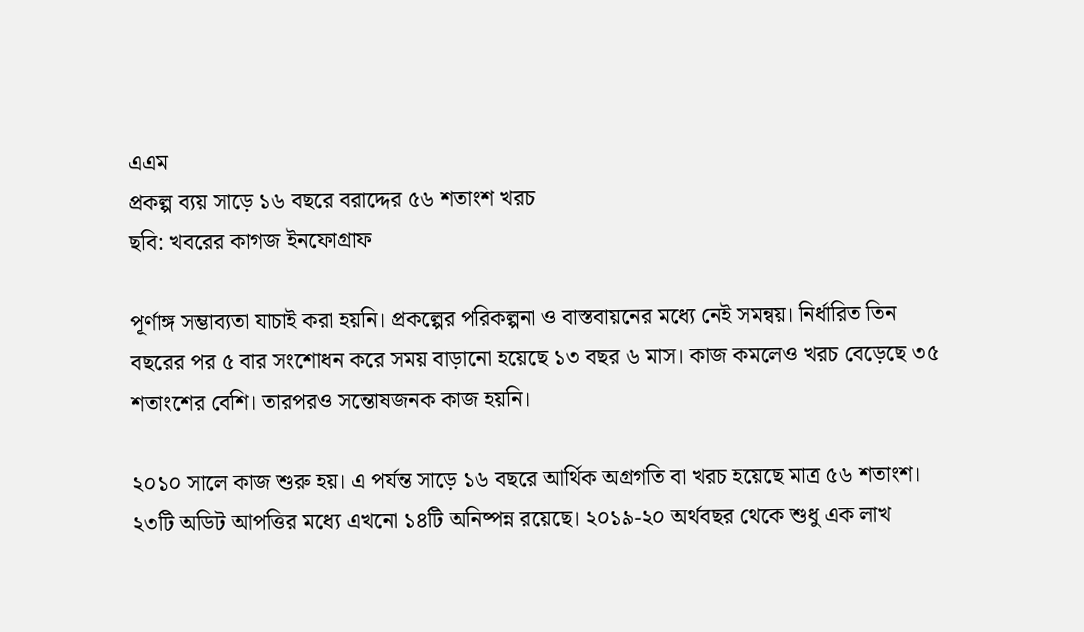এএম
প্রকল্প ব্যয় সাড়ে ১৬ বছরে বরাদ্দের ৫৬ শতাংশ খরচ
ছবি: খবরের কাগজ ইনফোগ্রাফ

পূর্ণাঙ্গ সম্ভাব্যতা যাচাই করা হয়নি। প্রকল্পের পরিকল্পনা ও বাস্তবায়নের মধ্যে নেই সমন্বয়। নির্ধারিত তিন বছরের পর ৫ বার সংশোধন করে সময় বাড়ানো হয়েছে ১৩ বছর ৬ মাস। কাজ কমলেও খরচ বেড়েছে ৩৫ শতাংশের বেশি। তারপরও সন্তোষজনক কাজ হয়নি।

২০১০ সালে কাজ শুরু হয়। এ পর্যন্ত সাড়ে ১৬ বছরে আর্থিক অগ্রগতি বা খরচ হয়েছে মাত্র ৫৬ শতাংশ। ২৩টি অডিট আপত্তির মধ্যে এখনো ১৪টি অনিষ্পন্ন রয়েছে। ২০১৯-২০ অর্থবছর থেকে শুধু এক লাখ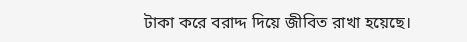টাকা করে বরাদ্দ দিয়ে জীবিত রাখা হয়েছে।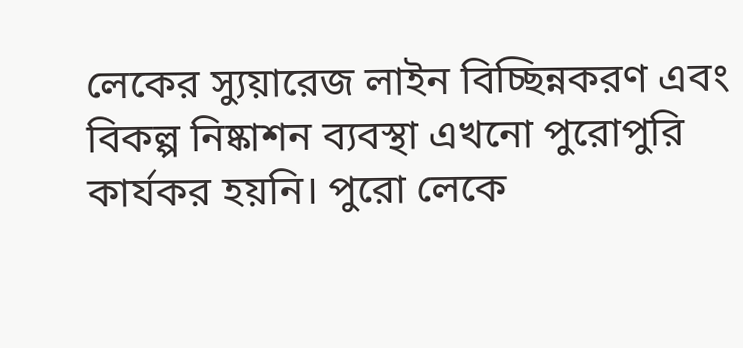লেকের স্যুয়ারেজ লাইন বিচ্ছিন্নকরণ এবং বিকল্প নিষ্কাশন ব্যবস্থা এখনো পুরোপুরি কার্যকর হয়নি। পুরো লেকে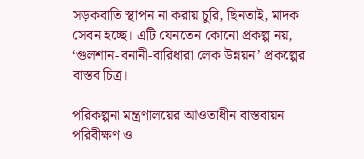সড়কবাতি স্থাপন না করায় চুরি, ছিনতাই, মাদক সেবন হচ্ছে। এটি যেনতেন কোনো প্রকল্প নয়, ‘গুলশান-বনানী-বারিধারা লেক উন্নয়ন’ প্রকল্পের বাস্তব চিত্র।

পরিকল্পনা মন্ত্রণালয়ের আওতাধীন বাস্তবায়ন পরিবীক্ষণ ও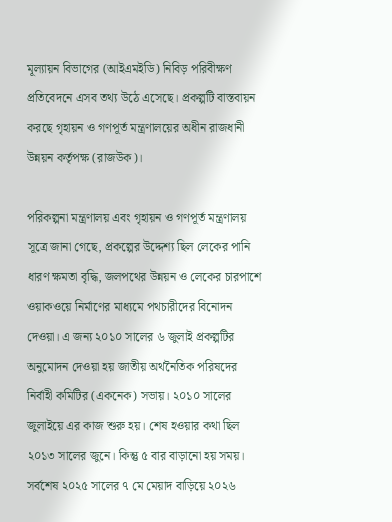মূল্যায়ন বিভাগের (আইএমইডি) নিবিড় পরিবীক্ষণ প্রতিবেদনে এসব তথ্য উঠে এসেছে। প্রকল্পটি বাস্তবায়ন করছে গৃহায়ন ও গণপূর্ত মন্ত্রণালয়ের অধীন রাজধানী উন্নয়ন কর্তৃপক্ষ (রাজউক)।

পরিকল্পনা মন্ত্রণালয় এবং গৃহায়ন ও গণপূর্ত মন্ত্রণালয় সূত্রে জানা গেছে, প্রকল্পের উদ্দেশ্য ছিল লেকের পানি ধারণ ক্ষমতা বৃদ্ধি, জলপথের উন্নয়ন ও লেকের চারপাশে ওয়াকওয়ে নির্মাণের মাধ্যমে পথচারীদের বিনোদন দেওয়া। এ জন্য ২০১০ সালের ৬ জুলাই প্রকল্পটির অনুমোদন দেওয়া হয় জাতীয় অর্থনৈতিক পরিষদের নির্বাহী কমিটির (একনেক) সভায়। ২০১০ সালের জুলাইয়ে এর কাজ শুরু হয়। শেষ হওয়ার কথা ছিল ২০১৩ সালের জুনে। কিন্তু ৫ বার বাড়ানো হয় সময়। সর্বশেষ ২০২৫ সালের ৭ মে মেয়াদ বাড়িয়ে ২০২৬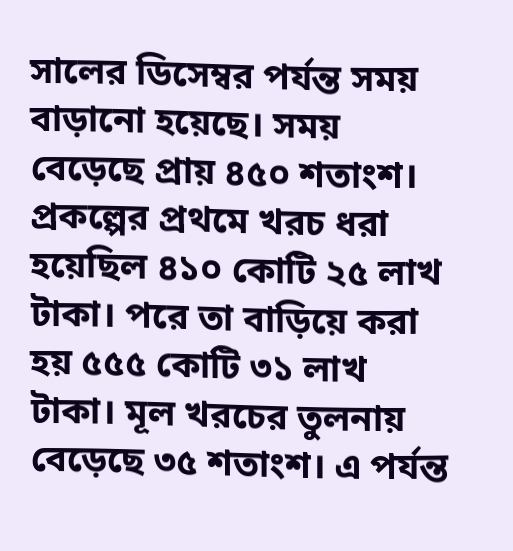সালের ডিসেম্বর পর্যন্ত সময় বাড়ানো হয়েছে। সময় বেড়েছে প্রায় ৪৫০ শতাংশ। প্রকল্পের প্রথমে খরচ ধরা হয়েছিল ৪১০ কোটি ২৫ লাখ টাকা। পরে তা বাড়িয়ে করা হয় ৫৫৫ কোটি ৩১ লাখ টাকা। মূল খরচের তুলনায় বেড়েছে ৩৫ শতাংশ। এ পর্যন্ত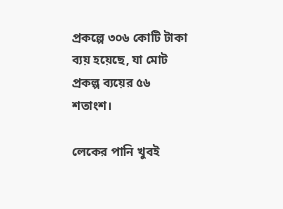প্রকল্পে ৩০৬ কোটি টাকা ব্যয় হয়েছে, যা মোট প্রকল্প ব্যয়ের ৫৬ শতাংশ।

লেকের পানি খুবই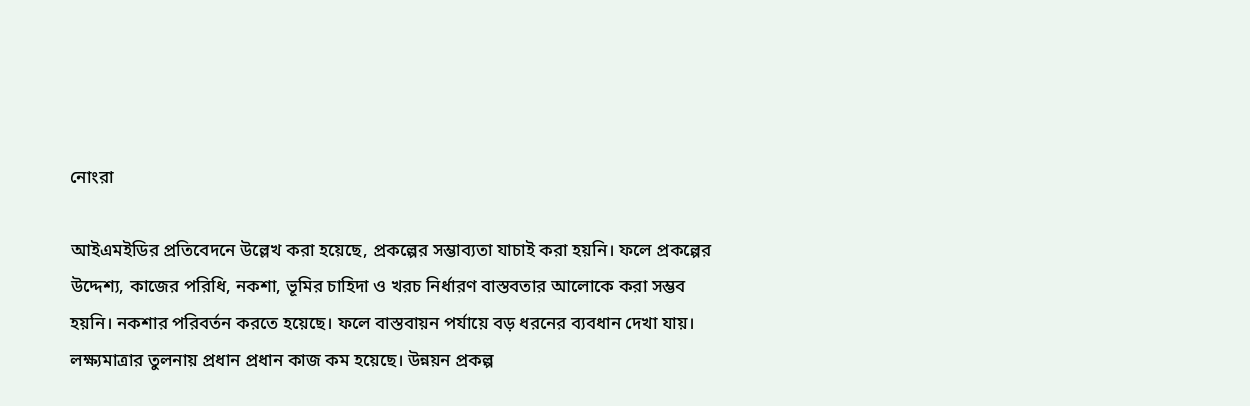নোংরা

আইএমইডির প্রতিবেদনে উল্লেখ করা হয়েছে, প্রকল্পের সম্ভাব্যতা যাচাই করা হয়নি। ফলে প্রকল্পের উদ্দেশ্য, কাজের পরিধি, নকশা, ভূমির চাহিদা ও খরচ নির্ধারণ বাস্তবতার আলোকে করা সম্ভব হয়নি। নকশার পরিবর্তন করতে হয়েছে। ফলে বাস্তবায়ন পর্যায়ে বড় ধরনের ব্যবধান দেখা যায়। লক্ষ্যমাত্রার তুলনায় প্রধান প্রধান কাজ কম হয়েছে। উন্নয়ন প্রকল্প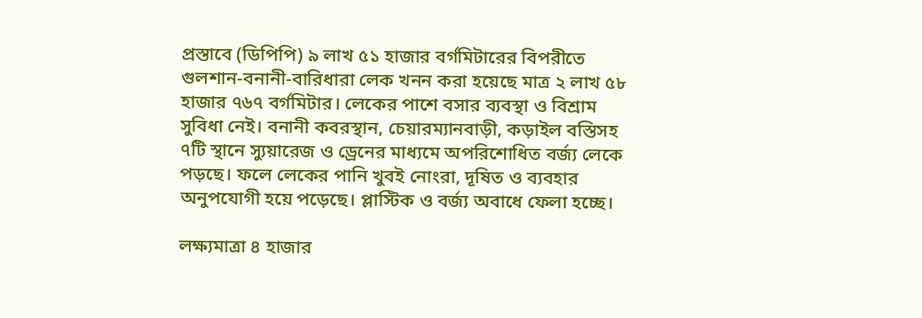প্রস্তাবে (ডিপিপি) ৯ লাখ ৫১ হাজার বর্গমিটারের বিপরীতে গুলশান-বনানী-বারিধারা লেক খনন করা হয়েছে মাত্র ২ লাখ ৫৮ হাজার ৭৬৭ বর্গমিটার। লেকের পাশে বসার ব্যবস্থা ও বিশ্রাম সুবিধা নেই। বনানী কবরস্থান, চেয়ারম্যানবাড়ী, কড়াইল বস্তিসহ ৭টি স্থানে স্যুয়ারেজ ও ড্রেনের মাধ্যমে অপরিশোধিত বর্জ্য লেকে পড়ছে। ফলে লেকের পানি খুবই নোংরা, দূষিত ও ব্যবহার অনুপযোগী হয়ে পড়েছে। প্লাস্টিক ও বর্জ্য অবাধে ফেলা হচ্ছে।

লক্ষ্যমাত্রা ৪ হাজার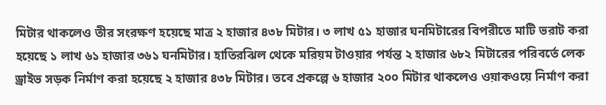মিটার থাকলেও তীর সংরক্ষণ হয়েছে মাত্র ২ হাজার ৪৩৮ মিটার। ৩ লাখ ৫১ হাজার ঘনমিটারের বিপরীতে মাটি ভরাট করা হয়েছে ১ লাখ ৬১ হাজার ৩৬১ ঘনমিটার। হাতিরঝিল থেকে মরিয়ম টাওয়ার পর্যন্ত ২ হাজার ৬৮২ মিটারের পরিবর্তে লেক ড্রাইভ সড়ক নির্মাণ করা হয়েছে ২ হাজার ৪৩৮ মিটার। তবে প্রকল্পে ৬ হাজার ২০০ মিটার থাকলেও ওয়াকওয়ে নির্মাণ করা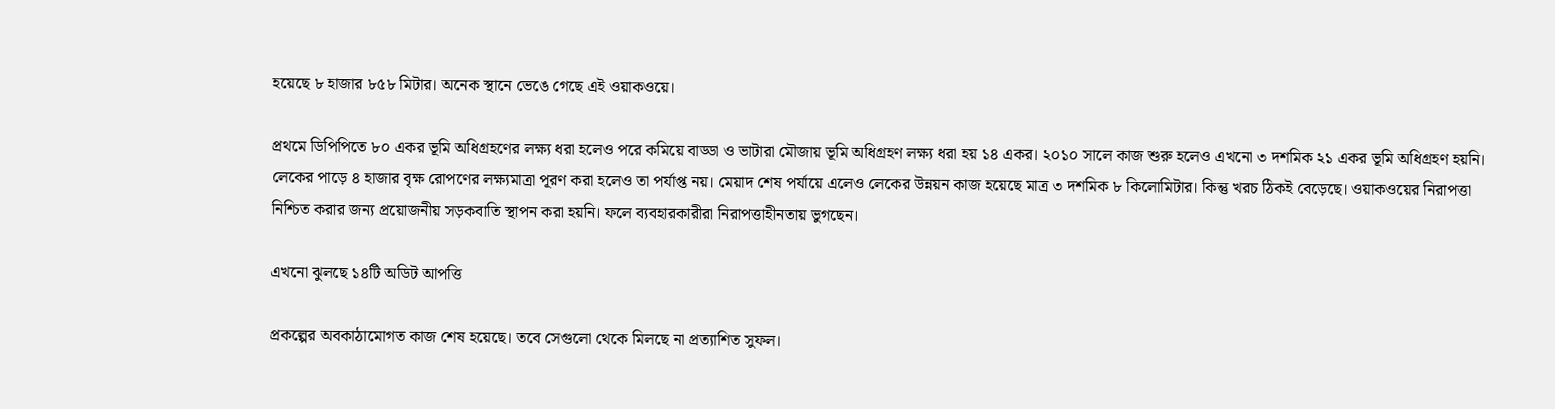হয়েছে ৮ হাজার ৮৫৮ মিটার। অনেক স্থানে ভেঙে গেছে এই ওয়াকওয়ে।

প্রথমে ডিপিপিতে ৮০ একর ভূমি অধিগ্রহণের লক্ষ্য ধরা হলেও পরে কমিয়ে বাড্ডা ও ভাটারা মৌজায় ভূমি অধিগ্রহণ লক্ষ্য ধরা হয় ১৪ একর। ২০১০ সালে কাজ শুরু হলেও এখনো ৩ দশমিক ২১ একর ভূমি অধিগ্রহণ হয়নি। লেকের পাড়ে ৪ হাজার বৃক্ষ রোপণের লক্ষ্যমাত্রা পূরণ করা হলেও তা পর্যাপ্ত নয়। মেয়াদ শেষ পর্যায়ে এলেও লেকের উন্নয়ন কাজ হয়েছে মাত্র ৩ দশমিক ৮ কিলোমিটার। কিন্তু খরচ ঠিকই বেড়েছে। ওয়াকওয়ের নিরাপত্তা নিশ্চিত করার জন্য প্রয়োজনীয় সড়কবাতি স্থাপন করা হয়নি। ফলে ব্যবহারকারীরা নিরাপত্তাহীনতায় ভুগছেন।

এখনো ঝুলছে ১৪টি অডিট আপত্তি

প্রকল্পের অবকাঠামোগত কাজ শেষ হয়েছে। তবে সেগুলো থেকে মিলছে না প্রত্যাশিত সুফল।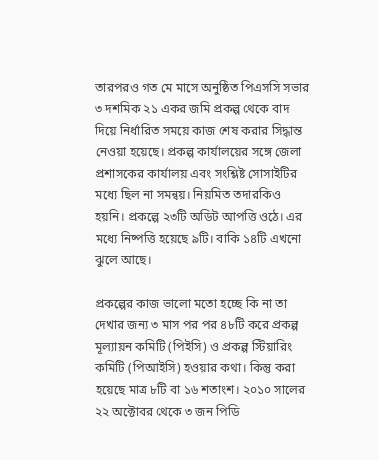তারপরও গত মে মাসে অনুষ্ঠিত পিএসসি সভার ৩ দশমিক ২১ একর জমি প্রকল্প থেকে বাদ দিয়ে নির্ধারিত সময়ে কাজ শেষ করার সিদ্ধান্ত নেওয়া হয়েছে। প্রকল্প কার্যালয়ের সঙ্গে জেলা প্রশাসকের কার্যালয় এবং সংশ্লিষ্ট সোসাইটির মধ্যে ছিল না সমন্বয়। নিয়মিত তদারকিও হয়নি। প্রকল্পে ২৩টি অডিট আপত্তি ওঠে। এর মধ্যে নিষ্পত্তি হয়েছে ৯টি। বাকি ১৪টি এখনো ঝুলে আছে।

প্রকল্পের কাজ ভালো মতো হচ্ছে কি না তা দেখার জন্য ৩ মাস পর পর ৪৮টি করে প্রকল্প মূল্যায়ন কমিটি (পিইসি) ও প্রকল্প স্টিয়ারিং কমিটি (পিআইসি) হওয়ার কথা। কিন্তু করা হয়েছে মাত্র ৮টি বা ১৬ শতাংশ। ২০১০ সালের ২২ অক্টোবর থেকে ৩ জন পিডি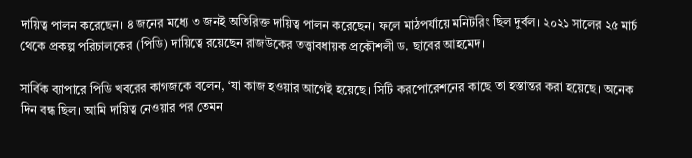দায়িত্ব পালন করেছেন। ৪ জনের মধ্যে ৩ জনই অতিরিক্ত দায়িত্ব পালন করেছেন। ফলে মাঠপর্যায়ে মনিটরিং ছিল দুর্বল। ২০২১ সালের ২৫ মার্চ থেকে প্রকল্প পরিচালকের (পিডি) দায়িত্বে রয়েছেন রাজউকের তত্ত্বাবধায়ক প্রকৌশলী ড. ছাবের আহমেদ।

সার্বিক ব্যাপারে পিডি খবরের কাগজকে বলেন, ‘যা কাজ হওয়ার আগেই হয়েছে। সিটি করপোরেশনের কাছে তা হস্তান্তর করা হয়েছে। অনেক দিন বন্ধ ছিল। আমি দায়িত্ব নেওয়ার পর তেমন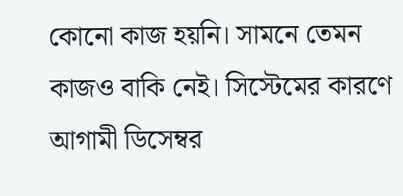কোনো কাজ হয়নি। সামনে তেমন কাজও বাকি নেই। সিস্টেমের কারণে আগামী ডিসেম্বর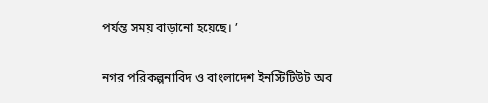পর্যন্ত সময় বাড়ানো হয়েছে। ’

নগর পরিকল্পনাবিদ ও বাংলাদেশ ইনস্টিটিউট অব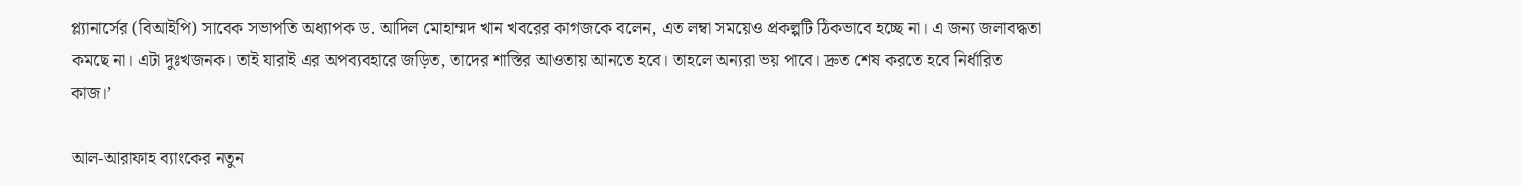প্ল্যানার্সের (বিআইপি) সাবেক সভাপতি অধ্যাপক ড. আদিল মোহাম্মদ খান খবরের কাগজকে বলেন, এত লম্বা সময়েও প্রকল্পটি ঠিকভাবে হচ্ছে না। এ জন্য জলাবদ্ধতা কমছে না। এটা দুঃখজনক। তাই যারাই এর অপব্যবহারে জড়িত, তাদের শাস্তির আওতায় আনতে হবে। তাহলে অন্যরা ভয় পাবে। দ্রুত শেষ করতে হবে নির্ধারিত  কাজ।’

আল-আরাফাহ ব্যাংকের নতুন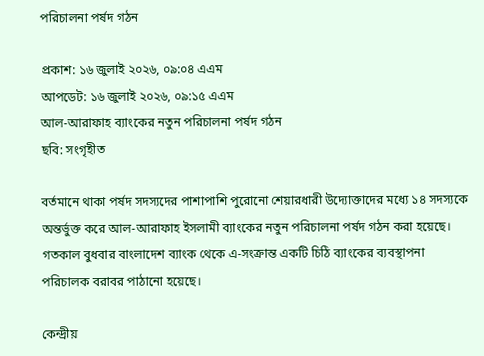পরিচালনা পর্ষদ গঠন

প্রকাশ: ১৬ জুলাই ২০২৬, ০৯:০৪ এএম
আপডেট: ১৬ জুলাই ২০২৬, ০৯:১৫ এএম
আল-আরাফাহ ব্যাংকের নতুন পরিচালনা পর্ষদ গঠন
ছবি: সংগৃহীত

বর্তমানে থাকা পর্ষদ সদস্যদের পাশাপাশি পুরোনো শেয়ারধারী উদ্যোক্তাদের মধ্যে ১৪ সদস্যকে অন্তর্ভুক্ত করে আল-আরাফাহ ইসলামী ব্যাংকের নতুন পরিচালনা পর্ষদ গঠন করা হয়েছে। গতকাল বুধবার বাংলাদেশ ব্যাংক থেকে এ-সংক্রান্ত একটি চিঠি ব্যাংকের ব্যবস্থাপনা পরিচালক বরাবর পাঠানো হয়েছে।

কেন্দ্রীয়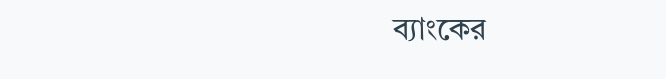ব্যাংকের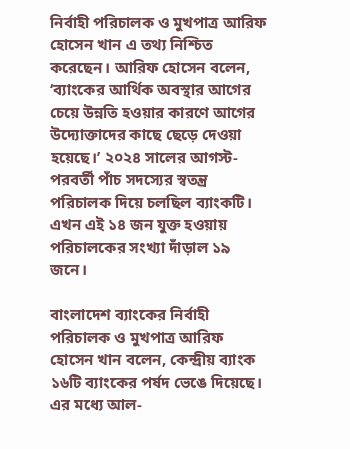নির্বাহী পরিচালক ও মুখপাত্র আরিফ হোসেন খান এ তথ্য নিশ্চিত করেছেন। আরিফ হোসেন বলেন, ‘ব্যাংকের আর্থিক অবস্থার আগের চেয়ে উন্নতি হওয়ার কারণে আগের উদ্যোক্তাদের কাছে ছেড়ে দেওয়া হয়েছে।’ ২০২৪ সালের আগস্ট-পরবর্তী পাঁচ সদস্যের স্বতন্ত্র পরিচালক দিয়ে চলছিল ব্যাংকটি। এখন এই ১৪ জন যুক্ত হওয়ায় পরিচালকের সংখ্যা দাঁড়াল ১৯ জনে।

বাংলাদেশ ব্যাংকের নির্বাহী পরিচালক ও মুখপাত্র আরিফ হোসেন খান বলেন, কেন্দ্রীয় ব্যাংক ১৬টি ব্যাংকের পর্ষদ ভেঙে দিয়েছে। এর মধ্যে আল-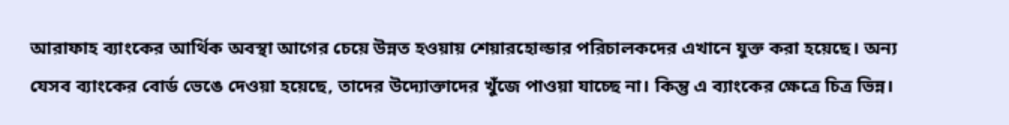আরাফাহ ব্যাংকের আর্থিক অবস্থা আগের চেয়ে উন্নত হওয়ায় শেয়ারহোল্ডার পরিচালকদের এখানে যুক্ত করা হয়েছে। অন্য যেসব ব্যাংকের বোর্ড ভেঙে দেওয়া হয়েছে, তাদের উদ্যোক্তাদের খুঁজে পাওয়া যাচ্ছে না। কিন্তু এ ব্যাংকের ক্ষেত্রে চিত্র ভিন্ন।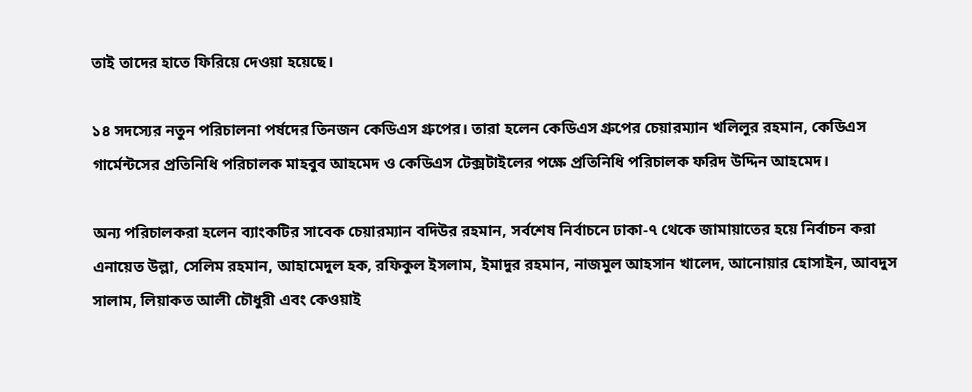তাই তাদের হাতে ফিরিয়ে দেওয়া হয়েছে।

১৪ সদস্যের নতুন পরিচালনা পর্ষদের তিনজন কেডিএস গ্রুপের। তারা হলেন কেডিএস গ্রুপের চেয়ারম্যান খলিলুর রহমান, কেডিএস গার্মেন্টসের প্রতিনিধি পরিচালক মাহবুব আহমেদ ও কেডিএস টেক্সটাইলের পক্ষে প্রতিনিধি পরিচালক ফরিদ উদ্দিন আহমেদ।

অন্য পরিচালকরা হলেন ব্যাংকটির সাবেক চেয়ারম্যান বদিউর রহমান, সর্বশেষ নির্বাচনে ঢাকা-৭ থেকে জামায়াতের হয়ে নির্বাচন করা এনায়েত উল্লা, সেলিম রহমান, আহামেদুল হক, রফিকুল ইসলাম, ইমাদুর রহমান, নাজমুল আহসান খালেদ, আনোয়ার হোসাইন, আবদুস সালাম, লিয়াকত আলী চৌধুরী এবং কেওয়াই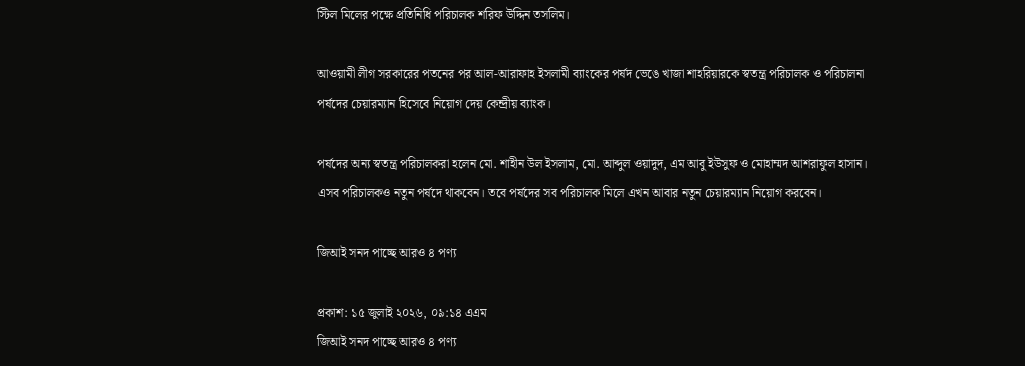স্টিল মিলের পক্ষে প্রতিনিধি পরিচালক শরিফ উদ্দিন তসলিম।

আওয়ামী লীগ সরকারের পতনের পর আল-আরাফাহ ইসলামী ব্যাংকের পর্ষদ ভেঙে খাজা শাহরিয়ারকে স্বতন্ত্র পরিচালক ও পরিচালনা পর্ষদের চেয়ারম্যান হিসেবে নিয়োগ দেয় কেন্দ্রীয় ব্যাংক।

পর্ষদের অন্য স্বতন্ত্র পরিচালকরা হলেন মো. শাহীন উল ইসলাম, মো. আব্দুল ওয়াদুদ, এম আবু ইউসুফ ও মোহাম্মদ আশরাফুল হাসান। এসব পরিচালকও নতুন পর্ষদে থাকবেন। তবে পর্ষদের সব পরিচালক মিলে এখন আবার নতুন চেয়ারম্যান নিয়োগ করবেন।

জিআই সনদ পাচ্ছে আরও ৪ পণ্য

প্রকাশ: ১৫ জুলাই ২০২৬, ০৯:১৪ এএম
জিআই সনদ পাচ্ছে আরও ৪ পণ্য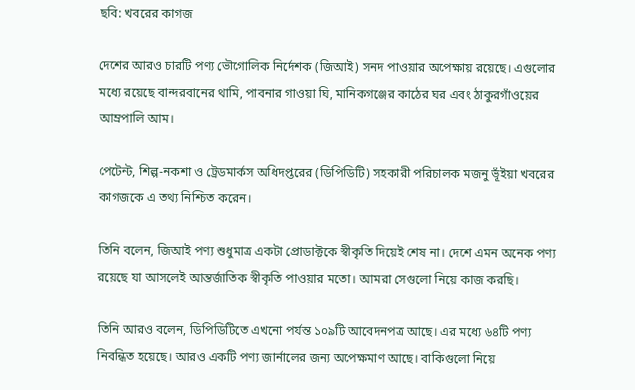ছবি: খবরের কাগজ

দেশের আরও চারটি পণ্য ভৌগোলিক নির্দেশক (জিআই) সনদ পাওয়ার অপেক্ষায় রয়েছে। এগুলোর মধ্যে রয়েছে বান্দরবানের থামি, পাবনার গাওয়া ঘি, মানিকগঞ্জের কাঠের ঘর এবং ঠাকুরগাঁওয়ের আম্রপালি আম।

পেটেন্ট, শিল্প-নকশা ও ট্রেডমার্কস অধিদপ্তরের (ডিপিডিটি) সহকারী পরিচালক মজনু ভূঁইয়া খবরের কাগজকে এ তথ্য নিশ্চিত করেন।

তিনি বলেন, জিআই পণ্য শুধুমাত্র একটা প্রোডাক্টকে স্বীকৃতি দিয়েই শেষ না। দেশে এমন অনেক পণ্য রয়েছে যা আসলেই আন্তর্জাতিক স্বীকৃতি পাওয়ার মতো। আমরা সেগুলো নিয়ে কাজ করছি।

তিনি আরও বলেন, ডিপিডিটিতে এখনো পর্যন্ত ১০৯টি আবেদনপত্র আছে। এর মধ্যে ৬৪টি পণ্য নিবন্ধিত হয়েছে। আরও একটি পণ্য জার্নালের জন্য অপেক্ষমাণ আছে। বাকিগুলো নিয়ে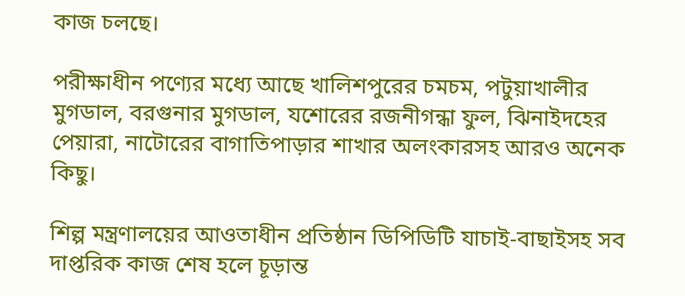কাজ চলছে।

পরীক্ষাধীন পণ্যের মধ্যে আছে খালিশপুরের চমচম, পটুয়াখালীর মুগডাল, বরগুনার মুগডাল, যশোরের রজনীগন্ধা ফুল, ঝিনাইদহের পেয়ারা, নাটোরের বাগাতিপাড়ার শাখার অলংকারসহ আরও অনেক কিছু।

শিল্প মন্ত্রণালয়ের আওতাধীন প্রতিষ্ঠান ডিপিডিটি যাচাই-বাছাইসহ সব দাপ্তরিক কাজ শেষ হলে চূড়ান্ত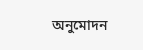অনুমোদন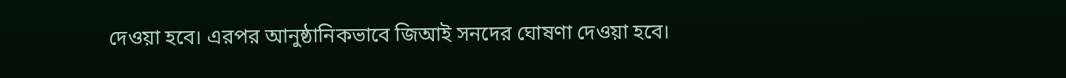দেওয়া হবে। এরপর আনুষ্ঠানিকভাবে জিআই সনদের ঘোষণা দেওয়া হবে।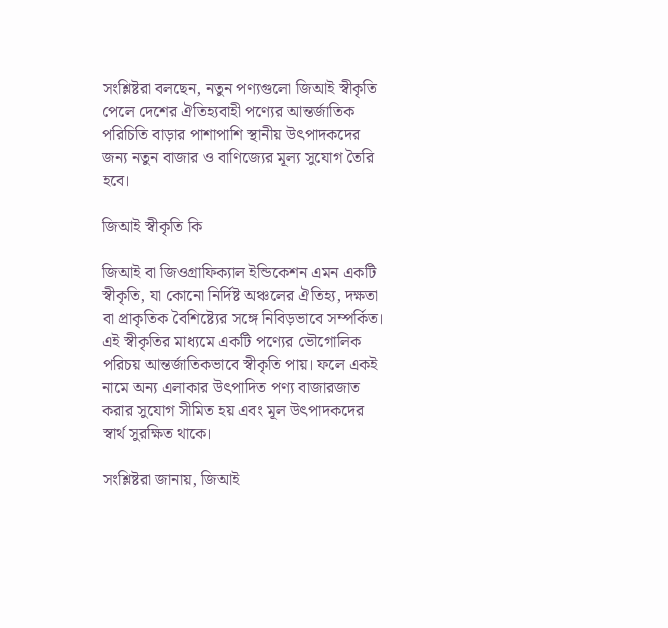সংশ্লিষ্টরা বলছেন, নতুন পণ্যগুলো জিআই স্বীকৃতি পেলে দেশের ঐতিহ্যবাহী পণ্যের আন্তর্জাতিক পরিচিতি বাড়ার পাশাপাশি স্থানীয় উৎপাদকদের জন্য নতুন বাজার ও বাণিজ্যের মূল্য সুযোগ তৈরি হবে।

জিআই স্বীকৃতি কি

জিআই বা জিওগ্রাফিক্যাল ইন্ডিকেশন এমন একটি স্বীকৃতি, যা কোনো নির্দিষ্ট অঞ্চলের ঐতিহ্য, দক্ষতা বা প্রাকৃতিক বৈশিষ্ট্যের সঙ্গে নিবিড়ভাবে সম্পর্কিত। এই স্বীকৃতির মাধ্যমে একটি পণ্যের ভৌগোলিক পরিচয় আন্তর্জাতিকভাবে স্বীকৃতি পায়। ফলে একই নামে অন্য এলাকার উৎপাদিত পণ্য বাজারজাত করার সুযোগ সীমিত হয় এবং মূল উৎপাদকদের স্বার্থ সুরক্ষিত থাকে।

সংশ্লিষ্টরা জানায়, জিআই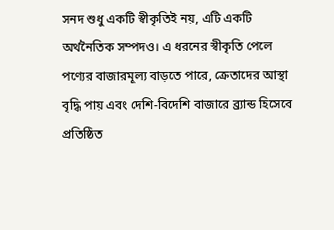সনদ শুধু একটি স্বীকৃতিই নয়, এটি একটি অর্থনৈতিক সম্পদও। এ ধরনের স্বীকৃতি পেলে পণ্যের বাজারমূল্য বাড়তে পারে, ক্রেতাদের আস্থা বৃদ্ধি পায় এবং দেশি-বিদেশি বাজারে ব্র্যান্ড হিসেবে প্রতিষ্ঠিত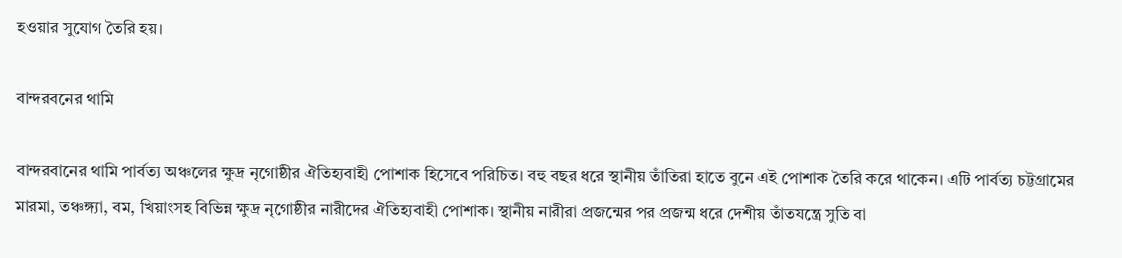হওয়ার সুযোগ তৈরি হয়।

বান্দরবনের থামি

বান্দরবানের থামি পার্বত্য অঞ্চলের ক্ষুদ্র নৃগোষ্ঠীর ঐতিহ্যবাহী পোশাক হিসেবে পরিচিত। বহু বছর ধরে স্থানীয় তাঁতিরা হাতে বুনে এই পোশাক তৈরি করে থাকেন। এটি পার্বত্য চট্টগ্রামের মারমা, তঞ্চঙ্গ্যা, বম, খিয়াংসহ বিভিন্ন ক্ষুদ্র নৃগোষ্ঠীর নারীদের ঐতিহ্যবাহী পোশাক। স্থানীয় নারীরা প্রজন্মের পর প্রজন্ম ধরে দেশীয় তাঁতযন্ত্রে সুতি বা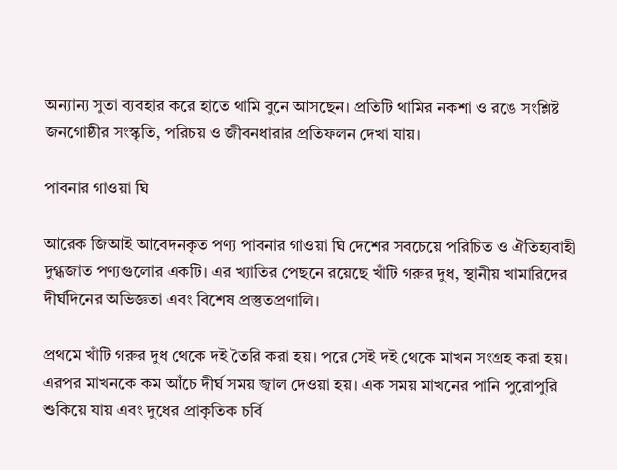অন্যান্য সুতা ব্যবহার করে হাতে থামি বুনে আসছেন। প্রতিটি থামির নকশা ও রঙে সংশ্লিষ্ট জনগোষ্ঠীর সংস্কৃতি, পরিচয় ও জীবনধারার প্রতিফলন দেখা যায়।

পাবনার গাওয়া ঘি

আরেক জিআই আবেদনকৃত পণ্য পাবনার গাওয়া ঘি দেশের সবচেয়ে পরিচিত ও ঐতিহ্যবাহী দুগ্ধজাত পণ্যগুলোর একটি। এর খ্যাতির পেছনে রয়েছে খাঁটি গরুর দুধ, স্থানীয় খামারিদের দীর্ঘদিনের অভিজ্ঞতা এবং বিশেষ প্রস্তুতপ্রণালি।

প্রথমে খাঁটি গরুর দুধ থেকে দই তৈরি করা হয়। পরে সেই দই থেকে মাখন সংগ্রহ করা হয়। এরপর মাখনকে কম আঁচে দীর্ঘ সময় জ্বাল দেওয়া হয়। এক সময় মাখনের পানি পুরোপুরি শুকিয়ে যায় এবং দুধের প্রাকৃতিক চর্বি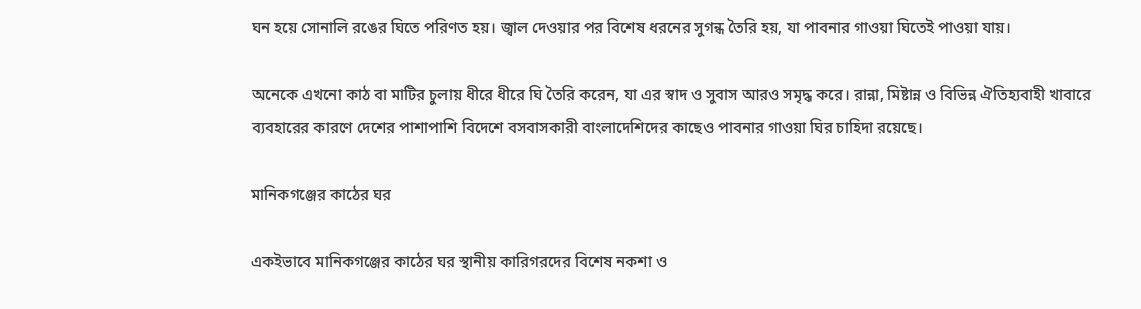ঘন হয়ে সোনালি রঙের ঘিতে পরিণত হয়। জ্বাল দেওয়ার পর বিশেষ ধরনের সুগন্ধ তৈরি হয়, যা পাবনার গাওয়া ঘিতেই পাওয়া যায়।

অনেকে এখনো কাঠ বা মাটির চুলায় ধীরে ধীরে ঘি তৈরি করেন, যা এর স্বাদ ও সুবাস আরও সমৃদ্ধ করে। রান্না, মিষ্টান্ন ও বিভিন্ন ঐতিহ্যবাহী খাবারে ব্যবহারের কারণে দেশের পাশাপাশি বিদেশে বসবাসকারী বাংলাদেশিদের কাছেও পাবনার গাওয়া ঘির চাহিদা রয়েছে।

মানিকগঞ্জের কাঠের ঘর

একইভাবে মানিকগঞ্জের কাঠের ঘর স্থানীয় কারিগরদের বিশেষ নকশা ও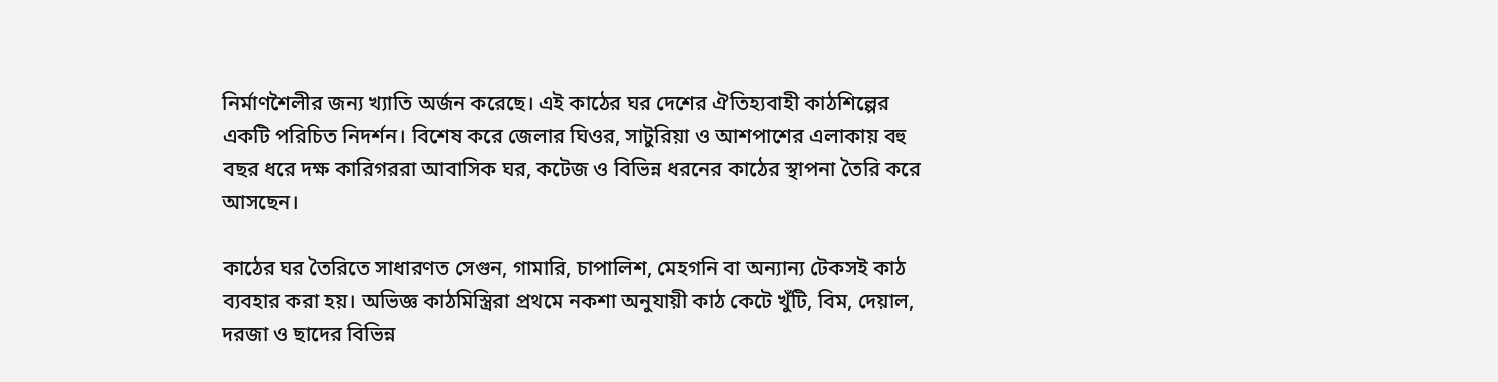নির্মাণশৈলীর জন্য খ্যাতি অর্জন করেছে। এই কাঠের ঘর দেশের ঐতিহ্যবাহী কাঠশিল্পের একটি পরিচিত নিদর্শন। বিশেষ করে জেলার ঘিওর, সাটুরিয়া ও আশপাশের এলাকায় বহু বছর ধরে দক্ষ কারিগররা আবাসিক ঘর, কটেজ ও বিভিন্ন ধরনের কাঠের স্থাপনা তৈরি করে আসছেন।

কাঠের ঘর তৈরিতে সাধারণত সেগুন, গামারি, চাপালিশ, মেহগনি বা অন্যান্য টেকসই কাঠ ব্যবহার করা হয়। অভিজ্ঞ কাঠমিস্ত্রিরা প্রথমে নকশা অনুযায়ী কাঠ কেটে খুঁটি, বিম, দেয়াল, দরজা ও ছাদের বিভিন্ন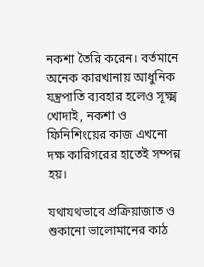নকশা তৈরি করেন। বর্তমানে অনেক কারখানায় আধুনিক যন্ত্রপাতি ব্যবহার হলেও সূক্ষ্ম খোদাই, নকশা ও ফিনিশিংয়ের কাজ এখনো দক্ষ কারিগরের হাতেই সম্পন্ন হয়।

যথাযথভাবে প্রক্রিয়াজাত ও শুকানো ভালোমানের কাঠ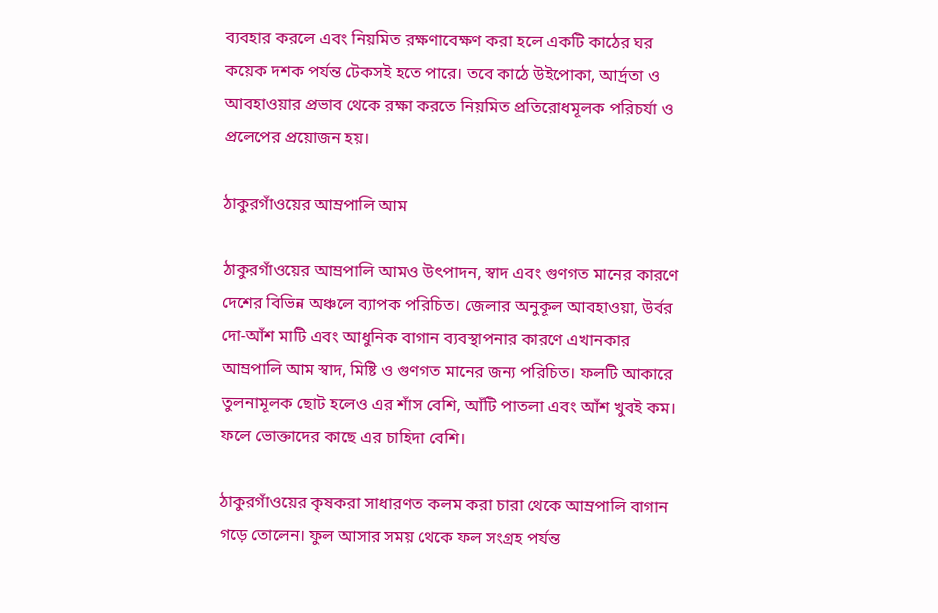ব্যবহার করলে এবং নিয়মিত রক্ষণাবেক্ষণ করা হলে একটি কাঠের ঘর কয়েক দশক পর্যন্ত টেকসই হতে পারে। তবে কাঠে উইপোকা, আর্দ্রতা ও আবহাওয়ার প্রভাব থেকে রক্ষা করতে নিয়মিত প্রতিরোধমূলক পরিচর্যা ও প্রলেপের প্রয়োজন হয়।

ঠাকুরগাঁওয়ের আম্রপালি আম

ঠাকুরগাঁওয়ের আম্রপালি আমও উৎপাদন, স্বাদ এবং গুণগত মানের কারণে দেশের বিভিন্ন অঞ্চলে ব্যাপক পরিচিত। জেলার অনুকূল আবহাওয়া, উর্বর দো-আঁশ মাটি এবং আধুনিক বাগান ব্যবস্থাপনার কারণে এখানকার আম্রপালি আম স্বাদ, মিষ্টি ও গুণগত মানের জন্য পরিচিত। ফলটি আকারে তুলনামূলক ছোট হলেও এর শাঁস বেশি, আঁটি পাতলা এবং আঁশ খুবই কম। ফলে ভোক্তাদের কাছে এর চাহিদা বেশি।

ঠাকুরগাঁওয়ের কৃষকরা সাধারণত কলম করা চারা থেকে আম্রপালি বাগান গড়ে তোলেন। ফুল আসার সময় থেকে ফল সংগ্রহ পর্যন্ত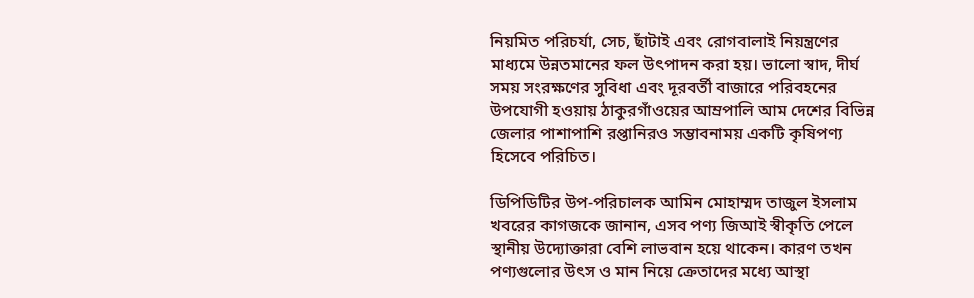নিয়মিত পরিচর্যা, সেচ, ছাঁটাই এবং রোগবালাই নিয়ন্ত্রণের মাধ্যমে উন্নতমানের ফল উৎপাদন করা হয়। ভালো স্বাদ, দীর্ঘ সময় সংরক্ষণের সুবিধা এবং দূরবর্তী বাজারে পরিবহনের উপযোগী হওয়ায় ঠাকুরগাঁওয়ের আম্রপালি আম দেশের বিভিন্ন জেলার পাশাপাশি রপ্তানিরও সম্ভাবনাময় একটি কৃষিপণ্য হিসেবে পরিচিত।

ডিপিডিটির উপ-পরিচালক আমিন মোহাম্মদ তাজুল ইসলাম খবরের কাগজকে জানান, এসব পণ্য জিআই স্বীকৃতি পেলে স্থানীয় উদ্যোক্তারা বেশি লাভবান হয়ে থাকেন। কারণ তখন পণ্যগুলোর উৎস ও মান নিয়ে ক্রেতাদের মধ্যে আস্থা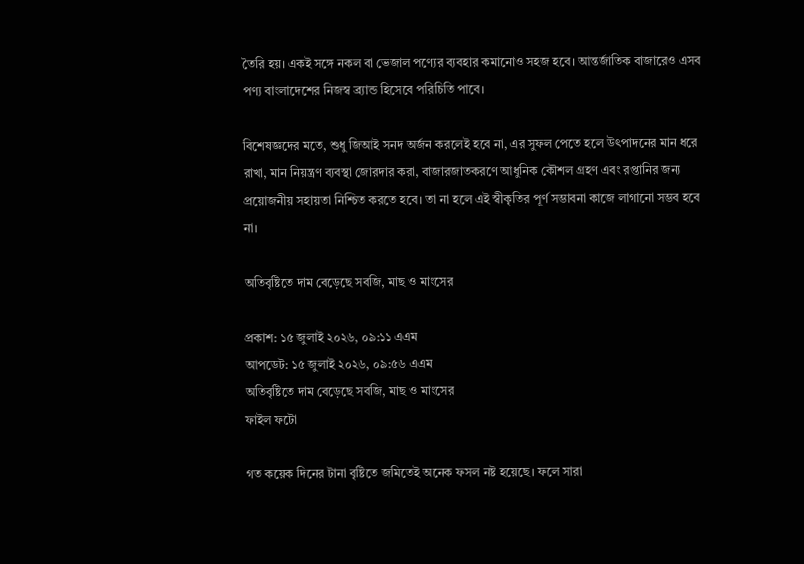তৈরি হয়। একই সঙ্গে নকল বা ভেজাল পণ্যের ব্যবহার কমানোও সহজ হবে। আন্তর্জাতিক বাজারেও এসব পণ্য বাংলাদেশের নিজস্ব ব্র্যান্ড হিসেবে পরিচিতি পাবে।

বিশেষজ্ঞদের মতে, শুধু জিআই সনদ অর্জন করলেই হবে না, এর সুফল পেতে হলে উৎপাদনের মান ধরে রাখা, মান নিয়ন্ত্রণ ব্যবস্থা জোরদার করা, বাজারজাতকরণে আধুনিক কৌশল গ্রহণ এবং রপ্তানির জন্য প্রয়োজনীয় সহায়তা নিশ্চিত করতে হবে। তা না হলে এই স্বীকৃতির পূর্ণ সম্ভাবনা কাজে লাগানো সম্ভব হবে না।

অতিবৃষ্টিতে দাম বেড়েছে সবজি, মাছ ও মাংসের

প্রকাশ: ১৫ জুলাই ২০২৬, ০৯:১১ এএম
আপডেট: ১৫ জুলাই ২০২৬, ০৯:৫৬ এএম
অতিবৃষ্টিতে দাম বেড়েছে সবজি, মাছ ও মাংসের
ফাইল ফটো

গত কয়েক দিনের টানা বৃষ্টিতে জমিতেই অনেক ফসল নষ্ট হয়েছে। ফলে সারা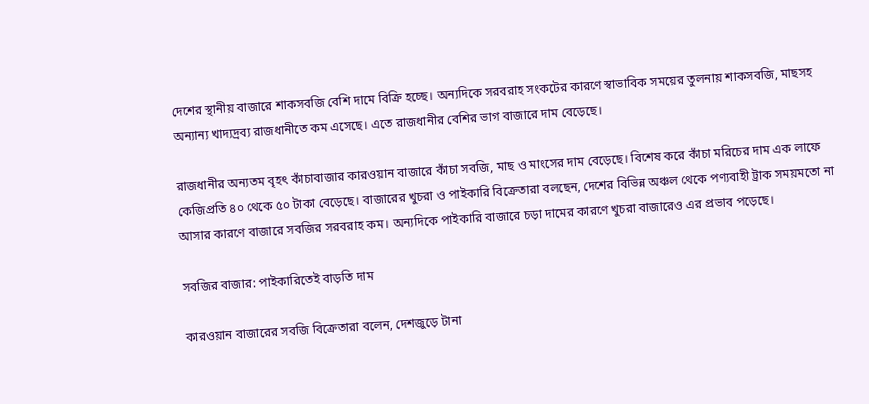দেশের স্থানীয় বাজারে শাকসবজি বেশি দামে বিক্রি হচ্ছে। অন্যদিকে সরবরাহ সংকটের কারণে স্বাভাবিক সময়ের তুলনায় শাকসবজি, মাছসহ অন্যান্য খাদ্যদ্রব্য রাজধানীতে কম এসেছে। এতে রাজধানীর বেশির ভাগ বাজারে দাম বেড়েছে।

রাজধানীর অন্যতম বৃহৎ কাঁচাবাজার কারওয়ান বাজারে কাঁচা সবজি, মাছ ও মাংসের দাম বেড়েছে। বিশেষ করে কাঁচা মরিচের দাম এক লাফে কেজিপ্রতি ৪০ থেকে ৫০ টাকা বেড়েছে। বাজারের খুচরা ও পাইকারি বিক্রেতারা বলছেন, দেশের বিভিন্ন অঞ্চল থেকে পণ্যবাহী ট্রাক সময়মতো না আসার কারণে বাজারে সবজির সরবরাহ কম। অন্যদিকে পাইকারি বাজারে চড়া দামের কারণে খুচরা বাজারেও এর প্রভাব পড়েছে।

সবজির বাজার: পাইকারিতেই বাড়তি দাম

কারওয়ান বাজারের সবজি বিক্রেতারা বলেন, দেশজুড়ে টানা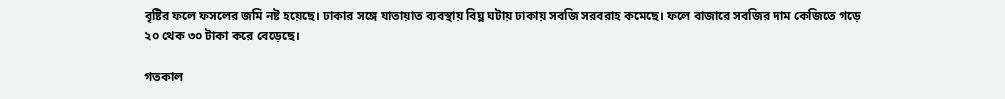বৃষ্টির ফলে ফসলের জমি নষ্ট হয়েছে। ঢাকার সঙ্গে যাতায়াত ব্যবস্থায় বিঘ্ন ঘটায় ঢাকায় সবজি সরবরাহ কমেছে। ফলে বাজারে সবজির দাম কেজিতে গড়ে ২০ থেক ৩০ টাকা করে বেড়েছে।

গতকাল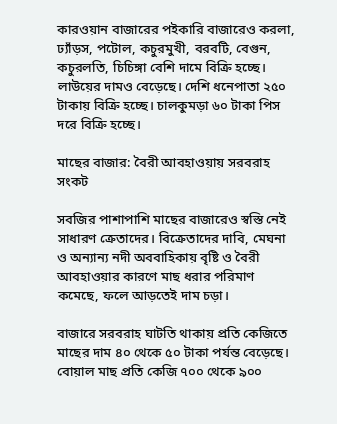কারওয়ান বাজারের পইকারি বাজারেও করলা, ঢ্যাঁড়স, পটোল, কচুরমুখী, বরবটি, বেগুন, কচুরলতি, চিচিঙ্গা বেশি দামে বিক্রি হচ্ছে। লাউয়ের দামও বেড়েছে। দেশি ধনেপাতা ২৫০ টাকায় বিক্রি হচ্ছে। চালকুমড়া ৬০ টাকা পিস দরে বিক্রি হচ্ছে।

মাছের বাজার: বৈরী আবহাওয়ায় সরবরাহ সংকট

সবজির পাশাপাশি মাছের বাজারেও স্বস্তি নেই সাধারণ ক্রেতাদের। বিক্রেতাদের দাবি, মেঘনা ও অন্যান্য নদী অববাহিকায় বৃষ্টি ও বৈরী আবহাওয়ার কারণে মাছ ধরার পরিমাণ কমেছে, ফলে আড়তেই দাম চড়া।

বাজারে সরবরাহ ঘাটতি থাকায় প্রতি কেজিতে মাছের দাম ৪০ থেকে ৫০ টাকা পর্যন্ত বেড়েছে। বোয়াল মাছ প্রতি কেজি ৭০০ থেকে ৯০০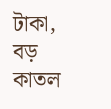টাকা, বড় কাতল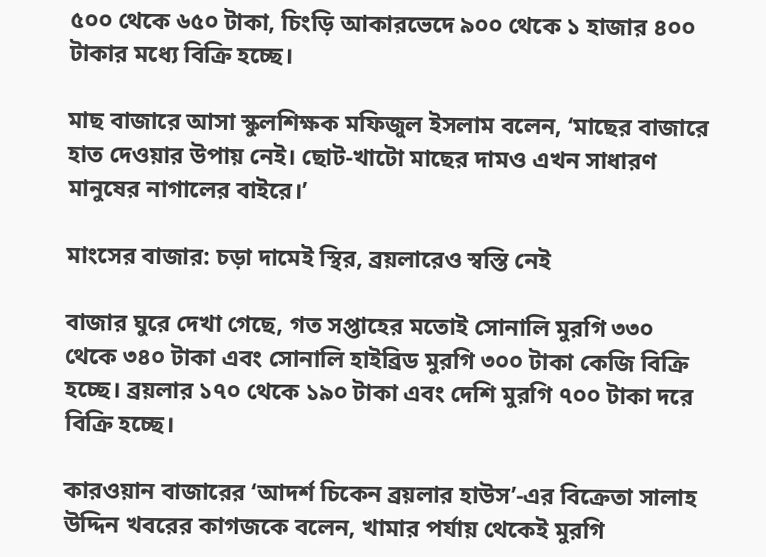৫০০ থেকে ৬৫০ টাকা, চিংড়ি আকারভেদে ৯০০ থেকে ১ হাজার ৪০০ টাকার মধ্যে বিক্রি হচ্ছে।

মাছ বাজারে আসা স্কুলশিক্ষক মফিজুল ইসলাম বলেন, ‘মাছের বাজারে হাত দেওয়ার উপায় নেই। ছোট-খাটো মাছের দামও এখন সাধারণ মানুষের নাগালের বাইরে।’

মাংসের বাজার: চড়া দামেই স্থির, ব্রয়লারেও স্বস্তি নেই

বাজার ঘুরে দেখা গেছে, গত সপ্তাহের মতোই সোনালি মুরগি ৩৩০ থেকে ৩৪০ টাকা এবং সোনালি হাইব্রিড মুরগি ৩০০ টাকা কেজি বিক্রি হচ্ছে। ব্রয়লার ১৭০ থেকে ১৯০ টাকা এবং দেশি মুরগি ৭০০ টাকা দরে বিক্রি হচ্ছে।

কারওয়ান বাজারের ‘আদর্শ চিকেন ব্রয়লার হাউস’-এর বিক্রেতা সালাহ উদ্দিন খবরের কাগজকে বলেন, খামার পর্যায় থেকেই মুরগি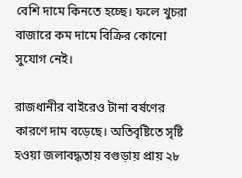বেশি দামে কিনতে হচ্ছে। ফলে খুচরা বাজারে কম দামে বিক্রির কোনো সুযোগ নেই।

রাজধানীর বাইরেও টানা বর্ষণের কারণে দাম বড়েছে। অতিবৃষ্টিতে সৃষ্টি হওয়া জলাবদ্ধতায় বগুড়ায় প্রায় ২৮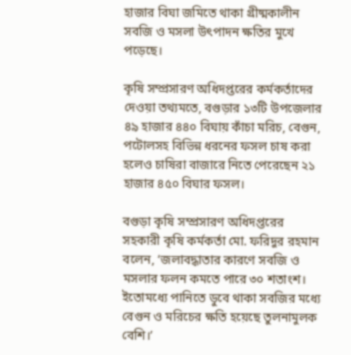হাজার বিঘা জমিতে থাকা গ্রীষ্মকালীন সবজি ও মসলা উৎপাদন ক্ষতির মুখে পড়েছে।

কৃষি সম্প্রসারণ অধিদপ্তরের কর্মকর্তাদের দেওয়া তথ্যমতে, বগুড়ার ১৩টি উপজেলার ৪৯ হাজার ৪৪০ বিঘায় কাঁচা মরিচ, বেগুন, পটোলসহ বিভিন্ন ধরনের ফসল চাষ করা হলেও চাষিরা বাজারে নিতে পেরেছেন ২১ হাজার ৪৫০ বিঘার ফসল।

বগুড়া কৃষি সম্প্রসারণ অধিদপ্তরের সহকারী কৃষি কর্মকর্তা মো. ফরিদুর রহমান বলেন, ‘জলাবদ্ধাতার কারণে সবজি ও মসলার ফলন কমতে পারে ৩০ শতাংশ। ইতোমধ্যে পানিতে ডুবে থাকা সবজির মধ্যে বেগুন ও মরিচের ক্ষতি হয়েছে তুলনামুলক বেশি।’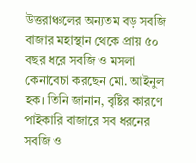উত্তরাঞ্চলের অন্যতম বড় সবজি বাজার মহাস্থান থেকে প্রায় ৫০ বছর ধরে সবজি ও মসলা কেনাবেচা করছেন মো. আইনুল হক। তিনি জানান, বৃষ্টির কারণে পাইকারি বাজারে সব ধরনের সবজি ও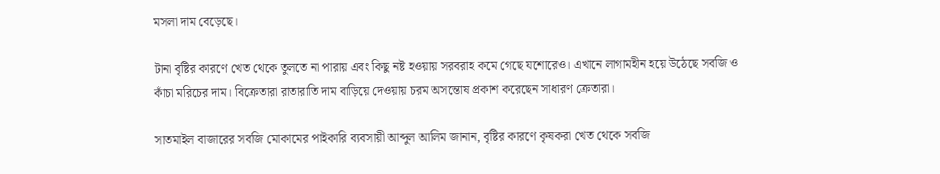মসলা দাম বেড়েছে।

টানা বৃষ্টির কারণে খেত থেকে তুলতে না পারায় এবং কিছু নষ্ট হওয়ায় সরবরাহ কমে গেছে যশোরেও। এখানে লাগামহীন হয়ে উঠেছে সবজি ও কাঁচা মরিচের দাম। বিক্রেতারা রাতারাতি দাম বাড়িয়ে দেওয়ায় চরম অসন্তোষ প্রকাশ করেছেন সাধারণ ক্রেতারা।

সাতমাইল বাজারের সবজি মোকামের পাইকারি ব্যবসায়ী আব্দুল আলিম জানান, বৃষ্টির কারণে কৃষকরা খেত থেকে সবজি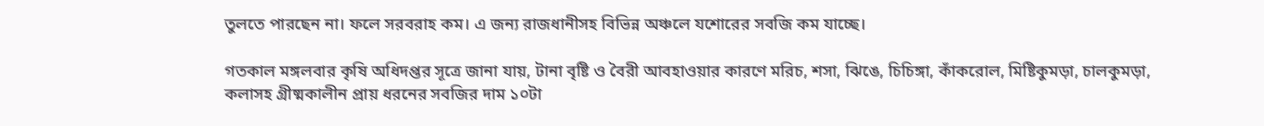তুলতে পারছেন না। ফলে সরবরাহ কম। এ জন্য রাজধানীসহ বিভিন্ন অঞ্চলে যশোরের সবজি কম যাচ্ছে।

গতকাল মঙ্গলবার কৃষি অধিদপ্তর সূত্রে জানা যায়, টানা বৃষ্টি ও বৈরী আবহাওয়ার কারণে মরিচ, শসা, ঝিঙে, চিচিঙ্গা, কাঁকরোল, মিষ্টিকুমড়া, চালকুমড়া, কলাসহ গ্রীষ্মকালীন প্রায় ধরনের সবজির দাম ১০টা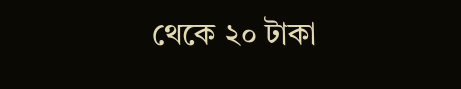থেকে ২০ টাকা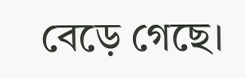বেড়ে গেছে।